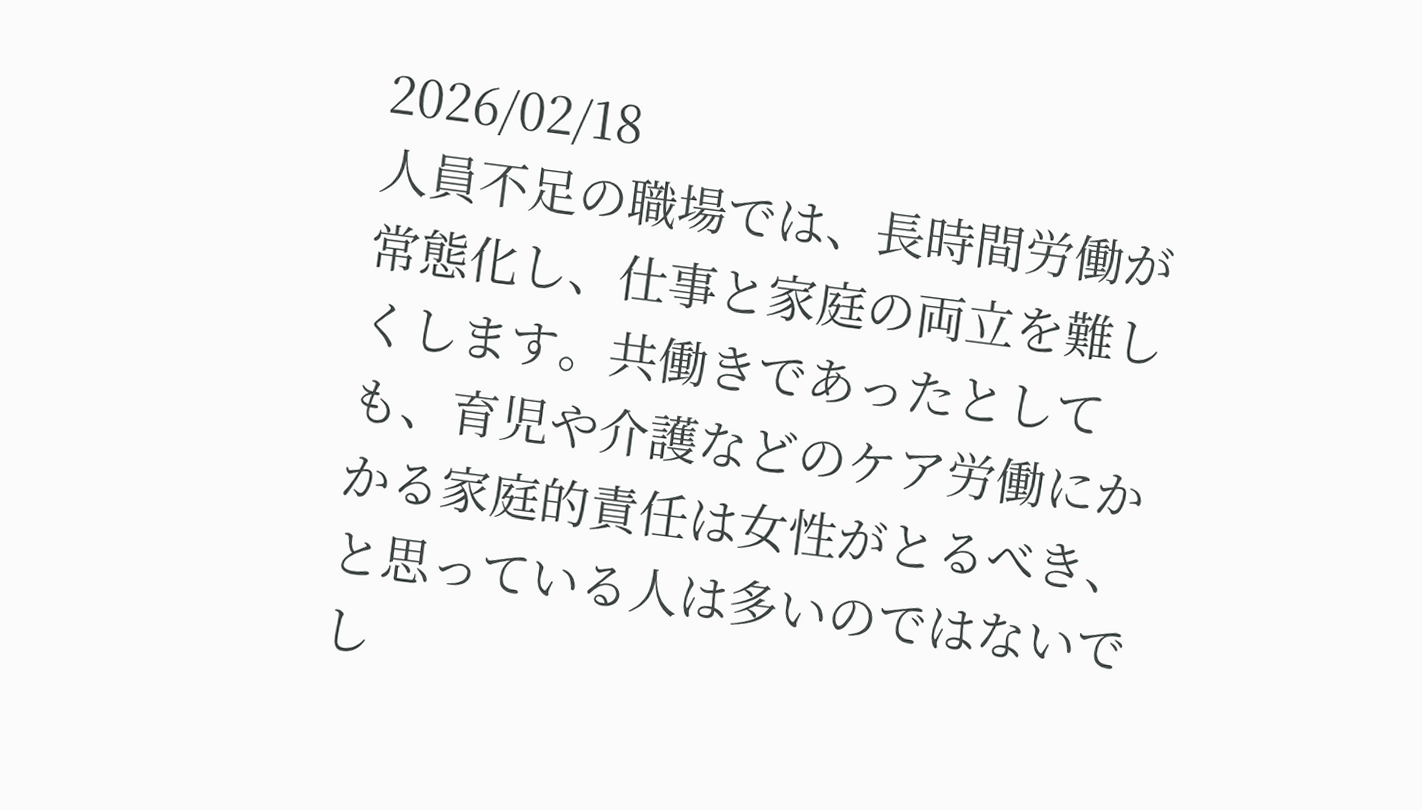2026/02/18
人員不足の職場では、長時間労働が常態化し、仕事と家庭の両立を難しくします。共働きであったとしても、育児や介護などのケア労働にかかる家庭的責任は女性がとるべき、と思っている人は多いのではないでし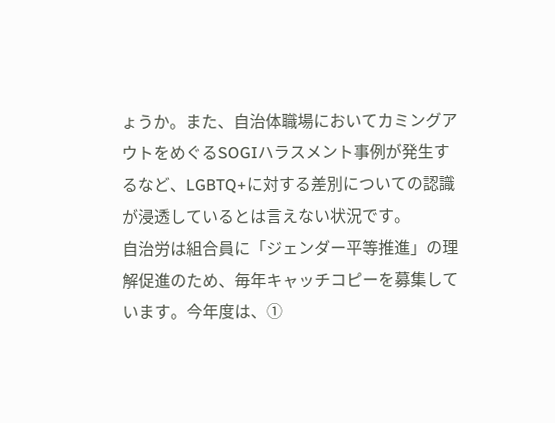ょうか。また、自治体職場においてカミングアウトをめぐるSOGIハラスメント事例が発生するなど、LGBTQ+に対する差別についての認識が浸透しているとは言えない状況です。
自治労は組合員に「ジェンダー平等推進」の理解促進のため、毎年キャッチコピーを募集しています。今年度は、①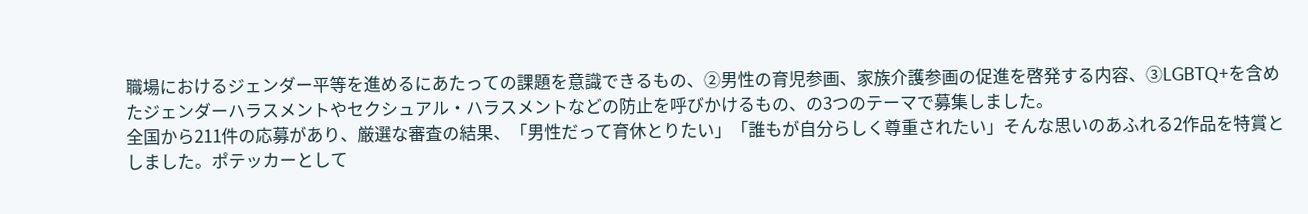職場におけるジェンダー平等を進めるにあたっての課題を意識できるもの、②男性の育児参画、家族介護参画の促進を啓発する内容、③LGBTQ+を含めたジェンダーハラスメントやセクシュアル・ハラスメントなどの防止を呼びかけるもの、の3つのテーマで募集しました。
全国から211件の応募があり、厳選な審査の結果、「男性だって育休とりたい」「誰もが自分らしく尊重されたい」そんな思いのあふれる2作品を特賞としました。ポテッカーとして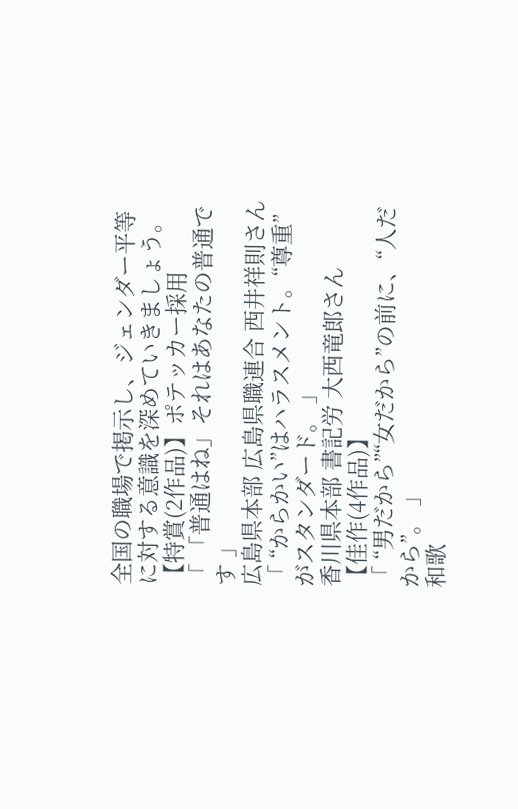全国の職場で掲示し、ジェンダー平等に対する意識を深めていきましょう。
【特賞(2作品)】ポテッカー採用
「 「普通はね」それはあなたの普通です 」
広島県本部 広島県職連合 西井祥則さん
「 “からかい”はハラスメント。“尊重”がスタンダード。 」
香川県本部 書記労 大西竜郎さん
【佳作(4作品)】
「 “男だから”“女だから”の前に、“人だから”。 」
和歌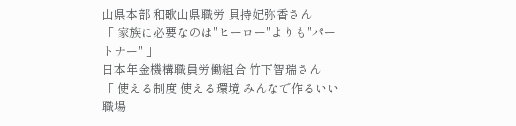山県本部 和歌山県職労 貝持妃弥香さん
「 家族に必要なのは"ヒーロー"よりも"パートナー" 」
日本年金機構職員労働組合 竹下智瑞さん
「 使える制度 使える環境 みんなで作るいい職場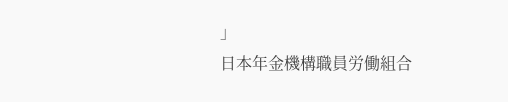」
日本年金機構職員労働組合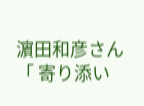濵田和彦さん
「 寄り添い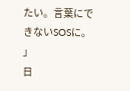たい。言葉にできないSOSに。 」
日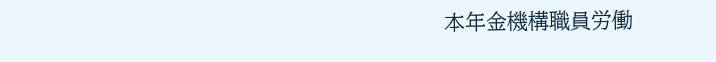本年金機構職員労働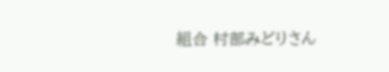組合 村部みどりさん